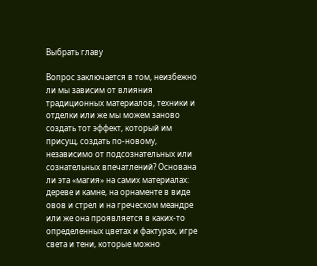Выбрать главу

Вопрос заключается в том, неизбежно ли мы зависим от влияния традиционных материалов, техники и отделки или же мы можем заново создать тот эффект, который им присущ, создать по-новому, независимо от подсознательных или сознательных впечатлений? Основана ли эта «магия» на самих материалах: дереве и камне, на орнаменте в виде овов и стрел и на греческом меандре или же она проявляется в каких-то определенных цветах и фактурах, игре света и тени, которые можно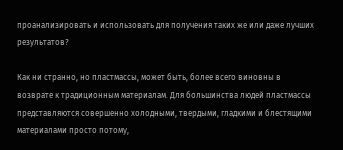проанализировать и использовать для получения таких же или даже лучших результатов?

Как ни странно, но пластмассы, может быть, более всего виновны в возврате к традиционным материалам. Для большинства людей пластмассы представляются совершенно холодными, твердыми, гладкими и блестящими материалами просто потому,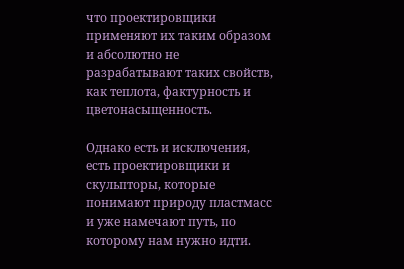что проектировщики применяют их таким образом и абсолютно не разрабатывают таких свойств, как теплота, фактурность и цветонасыщенность.

Однако есть и исключения, есть проектировщики и скульпторы, которые понимают природу пластмасс и уже намечают путь, по которому нам нужно идти.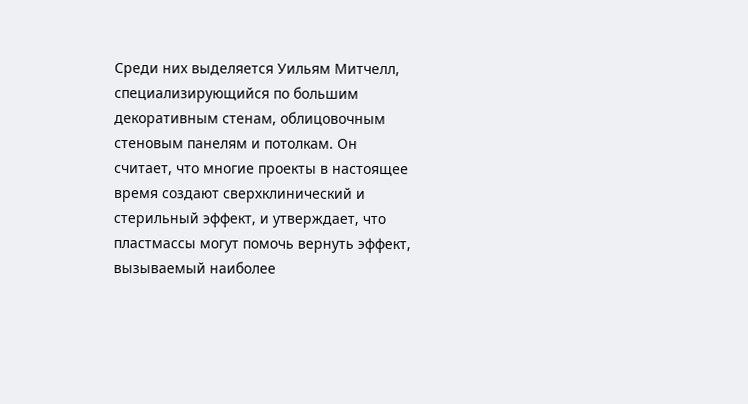Среди них выделяется Уильям Митчелл, специализирующийся по большим декоративным стенам, облицовочным стеновым панелям и потолкам. Он считает, что многие проекты в настоящее время создают сверхклинический и стерильный эффект, и утверждает, что пластмассы могут помочь вернуть эффект, вызываемый наиболее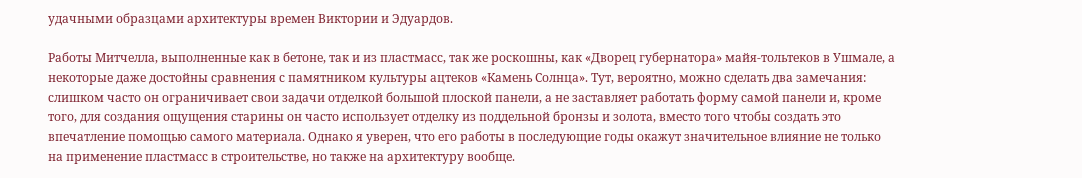удачными образцами архитектуры времен Виктории и Эдуардов.

Работы Митчелла, выполненные как в бетоне, так и из пластмасс, так же роскошны, как «Дворец губернатора» майя-тольтеков в Ушмале, а некоторые даже достойны сравнения с памятником культуры ацтеков «Камень Солнца». Тут, вероятно, можно сделать два замечания: слишком часто он ограничивает свои задачи отделкой большой плоской панели, а не заставляет работать форму самой панели и, кроме того, для создания ощущения старины он часто использует отделку из поддельной бронзы и золота, вместо того чтобы создать это впечатление помощью самого материала. Однако я уверен, что его работы в последующие годы окажут значительное влияние не только на применение пластмасс в строительстве, но также на архитектуру вообще.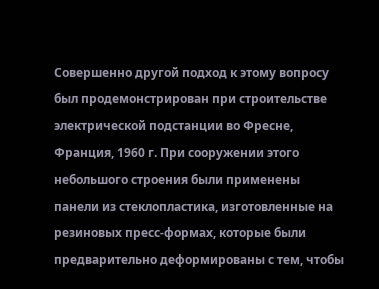Совершенно другой подход к этому вопросу был продемонстрирован при строительстве электрической подстанции во Фресне, Франция, 1960 г. При сооружении этого небольшого строения были применены панели из стеклопластика, изготовленные на резиновых пресс-формах, которые были предварительно деформированы с тем, чтобы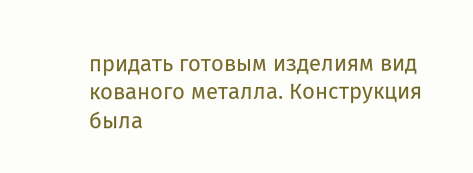придать готовым изделиям вид кованого металла. Конструкция была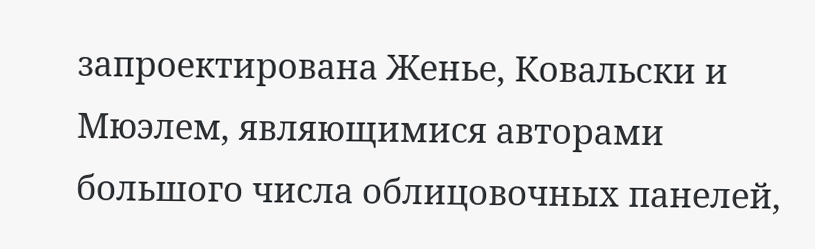запроектирована Женье, Ковальски и Мюэлем, являющимися авторами большого числа облицовочных панелей,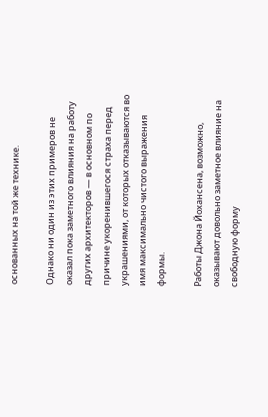основанных на той же технике.

Однако ни один из этих примеров не оказал пока заметного влияния на работу других архитекторов — в основном по причине укоренившегося страха перед украшениями, от которых отказываются во имя максимально чистого выражения формы.

Работы Джона Йохансена, возможно, оказывают довольно заметное влияние на свободную форму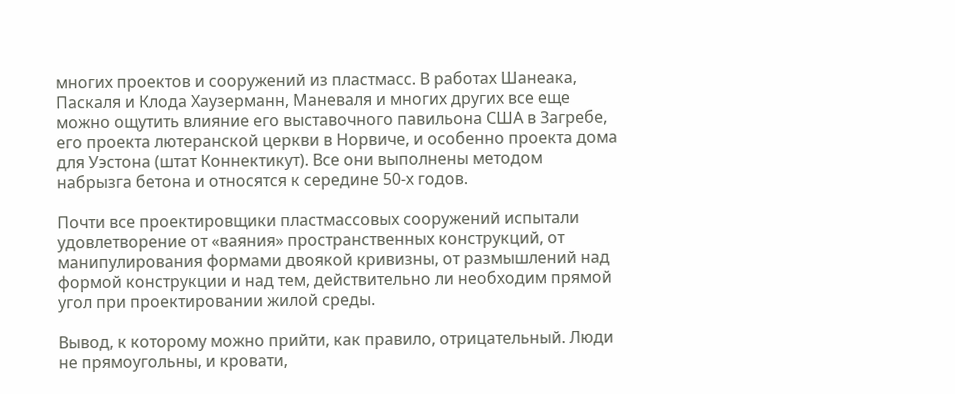многих проектов и сооружений из пластмасс. В работах Шанеака, Паскаля и Клода Хаузерманн, Маневаля и многих других все еще можно ощутить влияние его выставочного павильона США в Загребе, его проекта лютеранской церкви в Норвиче, и особенно проекта дома для Уэстона (штат Коннектикут). Все они выполнены методом набрызга бетона и относятся к середине 50-х годов.

Почти все проектировщики пластмассовых сооружений испытали удовлетворение от «ваяния» пространственных конструкций, от манипулирования формами двоякой кривизны, от размышлений над формой конструкции и над тем, действительно ли необходим прямой угол при проектировании жилой среды.

Вывод, к которому можно прийти, как правило, отрицательный. Люди не прямоугольны, и кровати,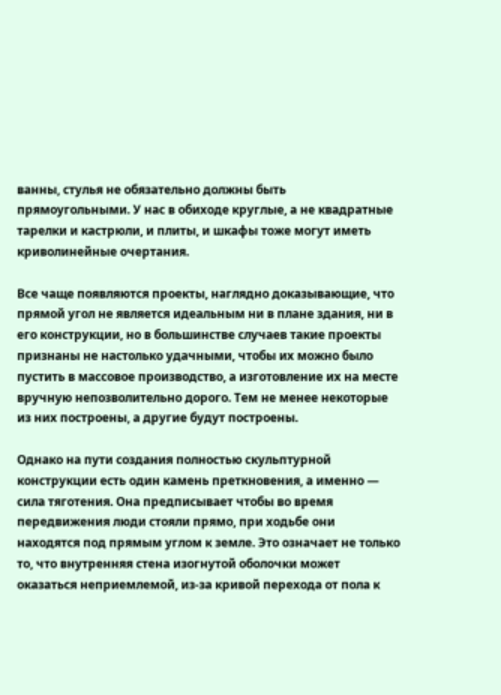ванны, стулья не обязательно должны быть прямоугольными. У нас в обиходе круглые, а не квадратные тарелки и кастрюли, и плиты, и шкафы тоже могут иметь криволинейные очертания.

Все чаще появляются проекты, наглядно доказывающие, что прямой угол не является идеальным ни в плане здания, ни в его конструкции, но в большинстве случаев такие проекты признаны не настолько удачными, чтобы их можно было пустить в массовое производство, а изготовление их на месте вручную непозволительно дорого. Тем не менее некоторые из них построены, а другие будут построены.

Однако на пути создания полностью скульптурной конструкции есть один камень преткновения, а именно — сила тяготения. Она предписывает чтобы во время передвижения люди стояли прямо, при ходьбе они находятся под прямым углом к земле. Это означает не только то, что внутренняя стена изогнутой оболочки может оказаться неприемлемой, из-за кривой перехода от пола к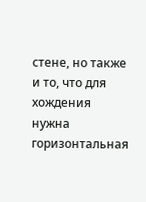стене, но также и то, что для хождения нужна горизонтальная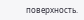поверхность.